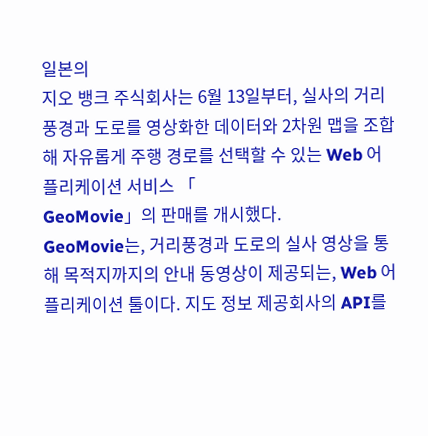일본의
지오 뱅크 주식회사는 6월 13일부터, 실사의 거리풍경과 도로를 영상화한 데이터와 2차원 맵을 조합해 자유롭게 주행 경로를 선택할 수 있는 Web 어플리케이션 서비스 「
GeoMovie」의 판매를 개시했다.
GeoMovie는, 거리풍경과 도로의 실사 영상을 통해 목적지까지의 안내 동영상이 제공되는, Web 어플리케이션 툴이다. 지도 정보 제공회사의 API를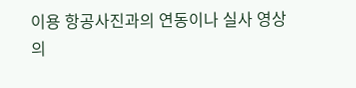이용 항공사진과의 연동이나 실사 영상의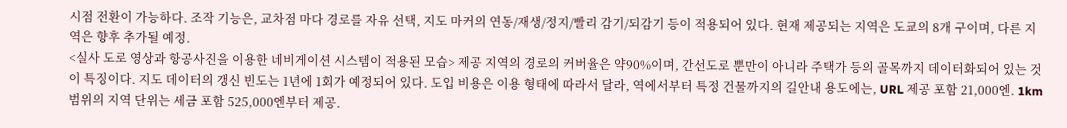시점 전환이 가능하다. 조작 기능은, 교차점 마다 경로를 자유 선택, 지도 마커의 연동/재생/정지/빨리 감기/되감기 등이 적용되어 있다. 현재 제공되는 지역은 도쿄의 8개 구이며, 다른 지역은 향후 추가될 예정.
<실사 도로 영상과 항공사진을 이용한 네비게이션 시스템이 적용된 모습> 제공 지역의 경로의 커버율은 약90%이며, 간선도로 뿐만이 아니라 주택가 등의 골목까지 데이터화되어 있는 것이 특징이다. 지도 데이터의 갱신 빈도는 1년에 1회가 예정되어 있다. 도입 비용은 이용 형태에 따라서 달라, 역에서부터 특정 건물까지의 길안내 용도에는, URL 제공 포함 21,000엔. 1km 범위의 지역 단위는 세금 포함 525,000엔부터 제공.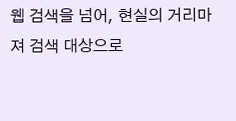웹 검색을 넘어, 현실의 거리마져 검색 대상으로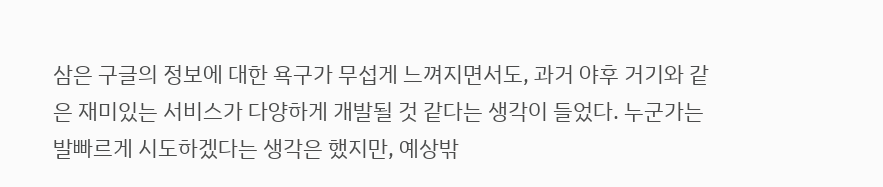삼은 구글의 정보에 대한 욕구가 무섭게 느껴지면서도, 과거 야후 거기와 같은 재미있는 서비스가 다양하게 개발될 것 같다는 생각이 들었다. 누군가는 발빠르게 시도하겠다는 생각은 했지만, 예상밖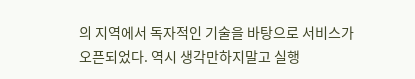의 지역에서 독자적인 기술을 바탕으로 서비스가 오픈되었다. 역시 생각만하지말고 실행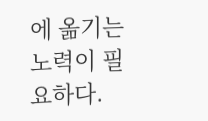에 옮기는 노력이 필요하다.